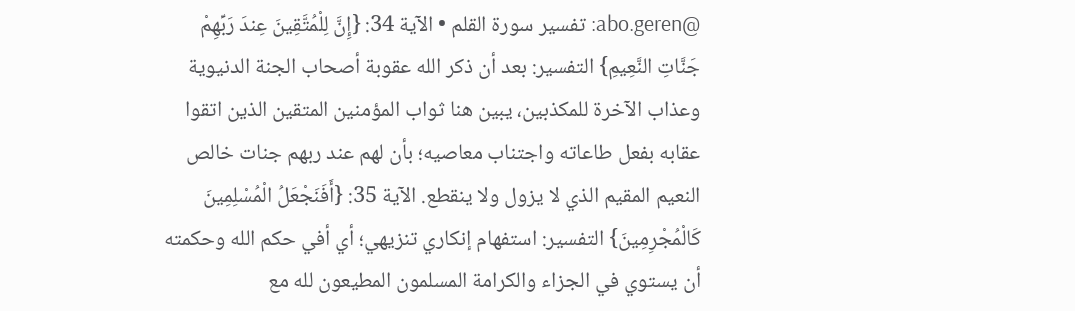@abo.geren: تفسير سورة القلم • الآية 34: {إِنَّ لِلْمُتَّقِينَ عِندَ رَبِّهِمْ جَنَّاتِ النَّعِيمِ} التفسير: بعد أن ذكر الله عقوبة أصحاب الجنة الدنيوية وعذاب الآخرة للمكذبين، يبين هنا ثواب المؤمنين المتقين الذين اتقوا عقابه بفعل طاعاته واجتناب معاصيه؛ بأن لهم عند ربهم جنات خالص النعيم المقيم الذي لا يزول ولا ينقطع. الآية 35: {أَفَنَجْعَلُ الْمُسْلِمِينَ كَالْمُجْرِمِينَ} التفسير: استفهام إنكاري تنزيهي؛ أي أفي حكم الله وحكمته أن يستوي في الجزاء والكرامة المسلمون المطيعون لله مع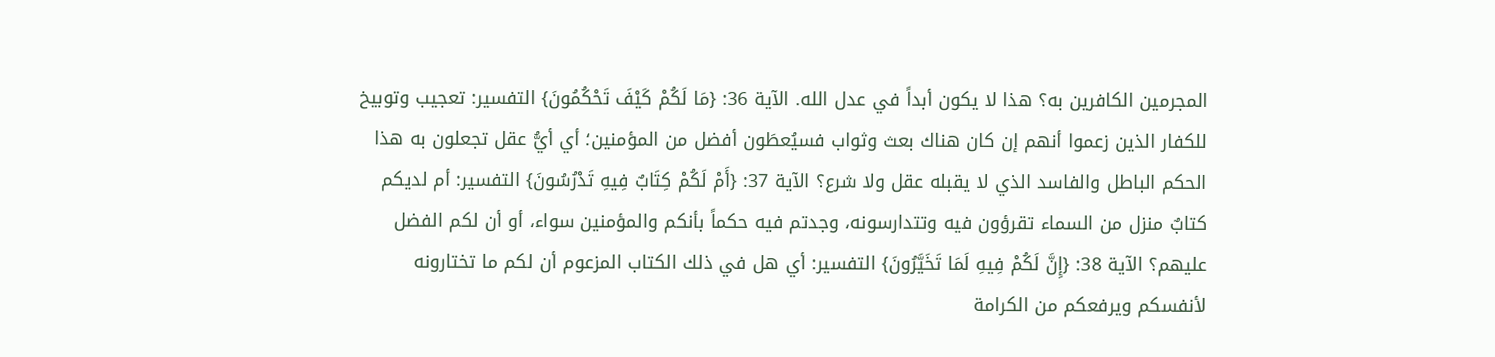المجرمين الكافرين به؟ هذا لا يكون أبداً في عدل الله. الآية 36: {مَا لَكُمْ كَيْفَ تَحْكُمُونَ} التفسير: تعجيب وتوبيخ للكفار الذين زعموا أنهم إن كان هناك بعث وثواب فسيُعطَون أفضل من المؤمنين؛ أي أيُّ عقل تجعلون به هذا الحكم الباطل والفاسد الذي لا يقبله عقل ولا شرع؟ الآية 37: {أَمْ لَكُمْ كِتَابٌ فِيهِ تَدْرُسُونَ} التفسير: أم لديكم كتابٌ منزل من السماء تقرؤون فيه وتتدارسونه، وجدتم فيه حكماً بأنكم والمؤمنين سواء، أو أن لكم الفضل عليهم؟ الآية 38: {إِنَّ لَكُمْ فِيهِ لَمَا تَخَيَّرُونَ} التفسير: أي هل في ذلك الكتاب المزعوم أن لكم ما تختارونه لأنفسكم ويرفعكم من الكرامة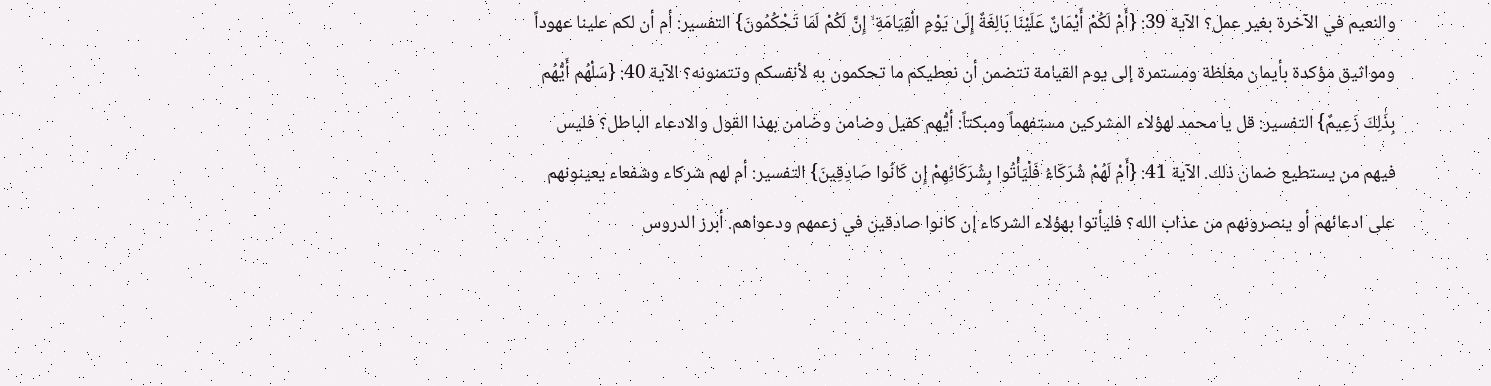والنعيم في الآخرة بغير عمل؟ الآية 39: {أَمْ لَكُمْ أَيْمَانٌ عَلَيْنَا بَالِغَةٌ إِلَىٰ يَوْمِ الْقِيَامَةِ ۙ إِنَّ لَكُمْ لَمَا تَحْكُمُونَ} التفسير: أم أن لكم علينا عهوداً ومواثيق مؤكدة بأيمان مغلظة ومستمرة إلى يوم القيامة تتضمن أن نعطيكم ما تحكمون به لأنفسكم وتتمنونه؟ الآية 40: {سَلْهُم أَيُّهُم بِذَٰلِكَ زَعِيمٌ} التفسير: قل يا محمد لهؤلاء المشركين مستفهماً ومبكتاً: أيُّهم كفيل وضامن وضامن بهذا القول والادعاء الباطل؟ فليس فيهم من يستطيع ضمان ذلك. الآية 41: {أَمْ لَهُمْ شُرَكَاءُ فَلْيَأْتُوا بِشُرَكَائِهِمْ إِن كَانُوا صَادِقِينَ} التفسير: أم لهم شركاء وشفعاء يعينونهم على ادعائهم أو ينصرونهم من عذاب الله؟ فليأتوا بهؤلاء الشركاء إن كانوا صادقين في زعمهم ودعواهم. أبرز الدروس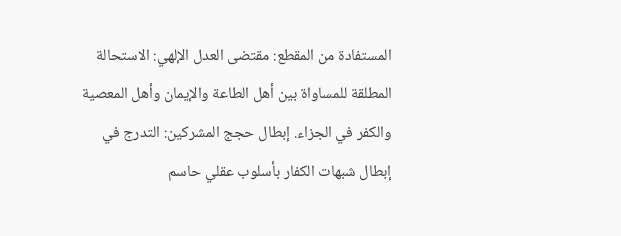المستفادة من المقطع: مقتضى العدل الإلهي: الاستحالة المطلقة للمساواة بين أهل الطاعة والإيمان وأهل المعصية والكفر في الجزاء. إبطال حجج المشركين: التدرج في إبطال شبهات الكفار بأسلوب عقلي حاسم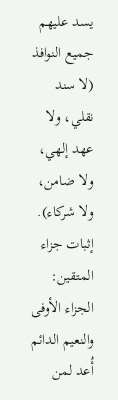يسد عليهم جميع النوافذ (لا سند نقلي، ولا عهد إلهي، ولا ضامن، ولا شركاء). إثبات جزاء المتقين: الجزاء الأوفى والنعيم الدائم أُعد لمن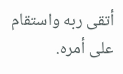أتقى ربه واستقام على أمره.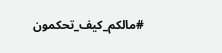#مالكم_كيف_تحكمون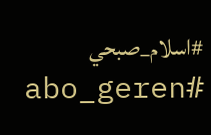#اسلام_صبحي #abo_geren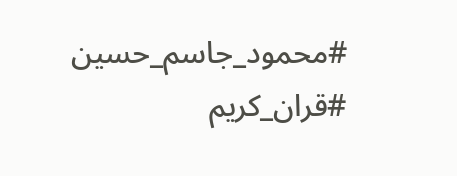#محمود_جاسم_حسين #قران_كريم